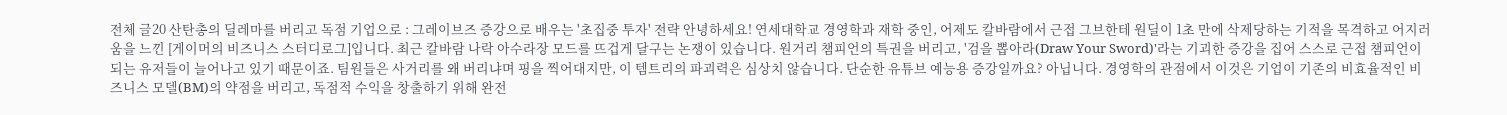전체 글20 산탄총의 딜레마를 버리고 독점 기업으로 : 그레이브즈 증강으로 배우는 '초집중 투자' 전략 안녕하세요! 연세대학교 경영학과 재학 중인, 어제도 칼바람에서 근접 그브한테 원딜이 1초 만에 삭제당하는 기적을 목격하고 어지러움을 느낀 [게이머의 비즈니스 스터디로그]입니다. 최근 칼바람 나락 아수라장 모드를 뜨겁게 달구는 논쟁이 있습니다. 원거리 챔피언의 특권을 버리고, '검을 뽑아라(Draw Your Sword)'라는 기괴한 증강을 집어 스스로 근접 챔피언이 되는 유저들이 늘어나고 있기 때문이죠. 팀원들은 사거리를 왜 버리냐며 핑을 찍어대지만, 이 템트리의 파괴력은 심상치 않습니다. 단순한 유튜브 예능용 증강일까요? 아닙니다. 경영학의 관점에서 이것은 기업이 기존의 비효율적인 비즈니스 모델(BM)의 약점을 버리고, 독점적 수익을 창출하기 위해 완전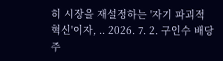히 시장을 재설정하는 '자기 파괴적 혁신'이자, .. 2026. 7. 2. 구인수 배당주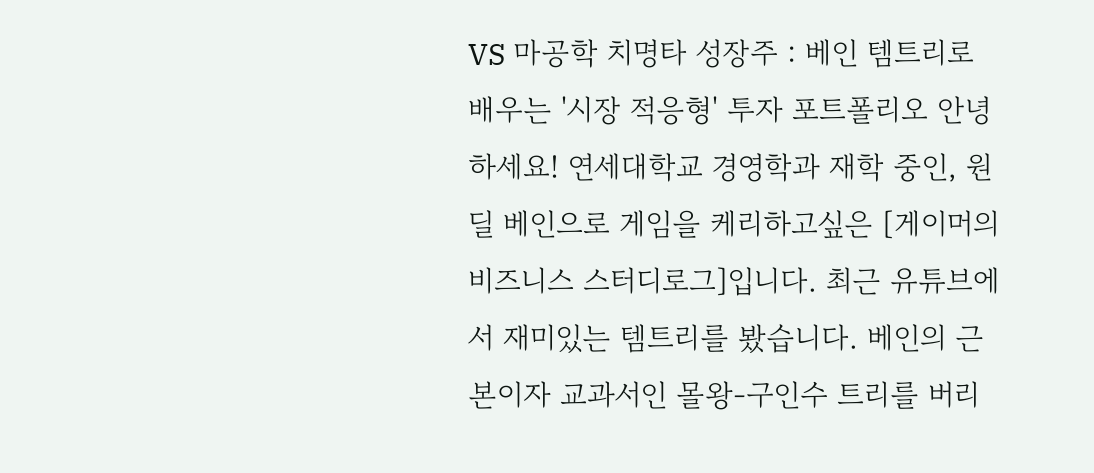VS 마공학 치명타 성장주 : 베인 템트리로 배우는 '시장 적응형' 투자 포트폴리오 안녕하세요! 연세대학교 경영학과 재학 중인, 원딜 베인으로 게임을 케리하고싶은 [게이머의 비즈니스 스터디로그]입니다. 최근 유튜브에서 재미있는 템트리를 봤습니다. 베인의 근본이자 교과서인 몰왕-구인수 트리를 버리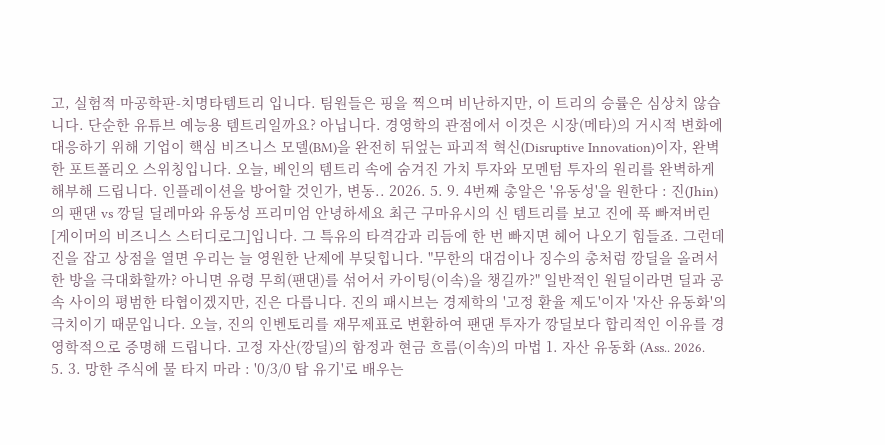고, 실험적 마공학판-치명타템트리 입니다. 팀원들은 핑을 찍으며 비난하지만, 이 트리의 승률은 심상치 않습니다. 단순한 유튜브 예능용 템트리일까요? 아닙니다. 경영학의 관점에서 이것은 시장(메타)의 거시적 변화에 대응하기 위해 기업이 핵심 비즈니스 모델(BM)을 완전히 뒤엎는 파괴적 혁신(Disruptive Innovation)이자, 완벽한 포트폴리오 스위칭입니다. 오늘, 베인의 템트리 속에 숨겨진 가치 투자와 모멘텀 투자의 원리를 완벽하게 해부해 드립니다. 인플레이션을 방어할 것인가, 변동.. 2026. 5. 9. 4번째 총알은 '유동성'을 원한다 : 진(Jhin)의 팬댄 vs 깡딜 딜레마와 유동성 프리미엄 안녕하세요 최근 구마유시의 신 템트리를 보고 진에 푹 빠져버린 [게이머의 비즈니스 스터디로그]입니다. 그 특유의 타격감과 리듬에 한 번 빠지면 헤어 나오기 힘들죠. 그런데 진을 잡고 상점을 열면 우리는 늘 영원한 난제에 부딪힙니다. "무한의 대검이나 징수의 총처럼 깡딜을 올려서 한 방을 극대화할까? 아니면 유령 무희(팬댄)를 섞어서 카이팅(이속)을 챙길까?" 일반적인 원딜이라면 딜과 공속 사이의 평범한 타협이겠지만, 진은 다릅니다. 진의 패시브는 경제학의 '고정 환율 제도'이자 '자산 유동화'의 극치이기 때문입니다. 오늘, 진의 인벤토리를 재무제표로 변환하여 팬댄 투자가 깡딜보다 합리적인 이유를 경영학적으로 증명해 드립니다. 고정 자산(깡딜)의 함정과 현금 흐름(이속)의 마법 1. 자산 유동화 (Ass.. 2026. 5. 3. 망한 주식에 물 타지 마라 : '0/3/0 탑 유기'로 배우는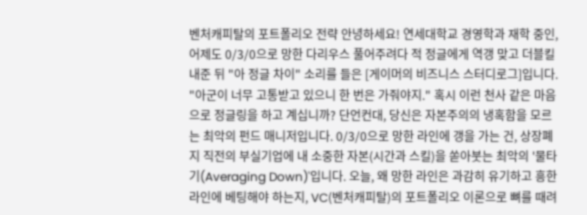벤처캐피탈의 포트폴리오 전략 안녕하세요! 연세대학교 경영학과 재학 중인, 어제도 0/3/0으로 망한 다리우스 풀어주려다 적 정글에게 역갱 맞고 더블킬 내준 뒤 "아 정글 차이" 소리를 들은 [게이머의 비즈니스 스터디로그]입니다. "아군이 너무 고통받고 있으니 한 번은 가줘야지." 혹시 이런 천사 같은 마음으로 정글링을 하고 계십니까? 단언컨대, 당신은 자본주의의 냉혹함을 모르는 최악의 펀드 매니저입니다. 0/3/0으로 망한 라인에 갱을 가는 건, 상장폐지 직전의 부실기업에 내 소중한 자본(시간과 스킬)을 쏟아붓는 최악의 '물타기(Averaging Down)'입니다. 오늘, 왜 망한 라인은 과감히 유기하고 흥한 라인에 베팅해야 하는지, VC(벤처캐피탈)의 포트폴리오 이론으로 뼈를 때려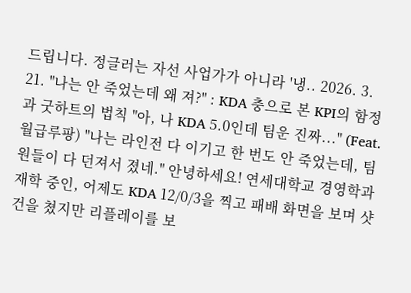드립니다. 정글러는 자선 사업가가 아니라 '냉.. 2026. 3. 21. "나는 안 죽었는데 왜 져?" : KDA 충으로 본 KPI의 함정과 굿하트의 법칙 "아, 나 KDA 5.0인데 팀운 진짜..." (Feat. 월급루팡) "나는 라인전 다 이기고 한 번도 안 죽었는데, 팀원들이 다 던져서 졌네." 안녕하세요! 연세대학교 경영학과 재학 중인, 어제도 KDA 12/0/3을 찍고 패배 화면을 보며 샷건을 쳤지만 리플레이를 보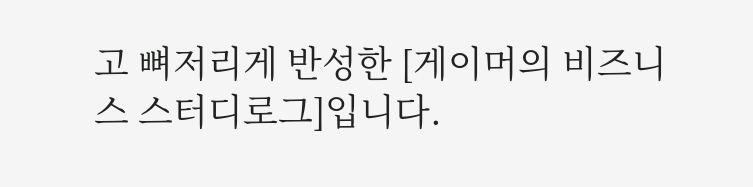고 뼈저리게 반성한 [게이머의 비즈니스 스터디로그]입니다.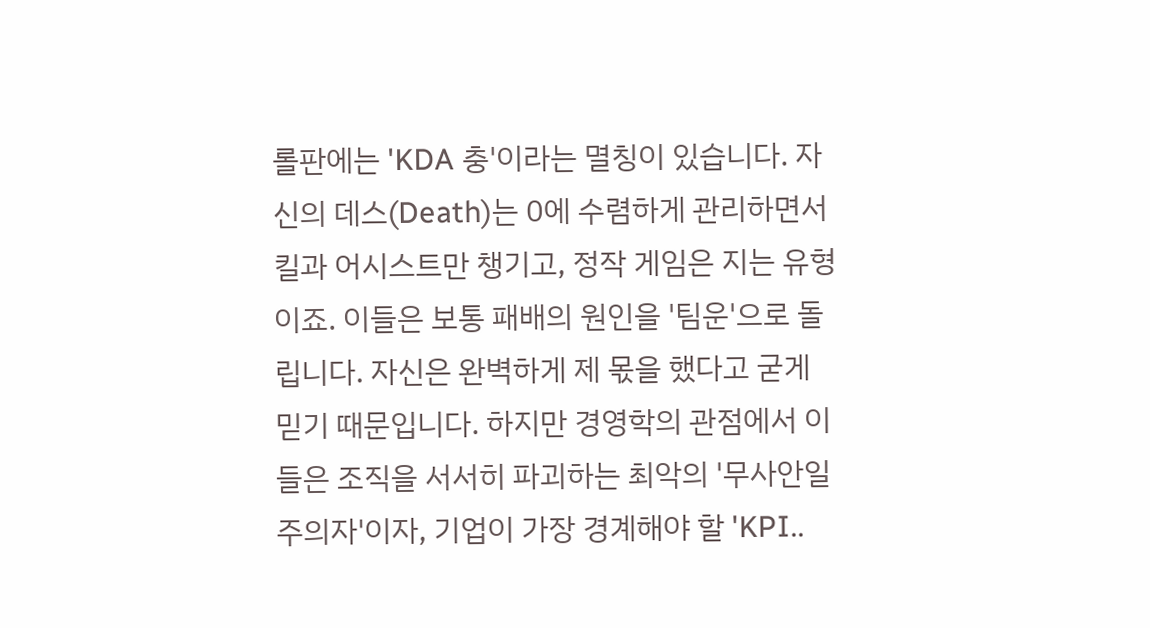롤판에는 'KDA 충'이라는 멸칭이 있습니다. 자신의 데스(Death)는 0에 수렴하게 관리하면서 킬과 어시스트만 챙기고, 정작 게임은 지는 유형이죠. 이들은 보통 패배의 원인을 '팀운'으로 돌립니다. 자신은 완벽하게 제 몫을 했다고 굳게 믿기 때문입니다. 하지만 경영학의 관점에서 이들은 조직을 서서히 파괴하는 최악의 '무사안일주의자'이자, 기업이 가장 경계해야 할 'KPI..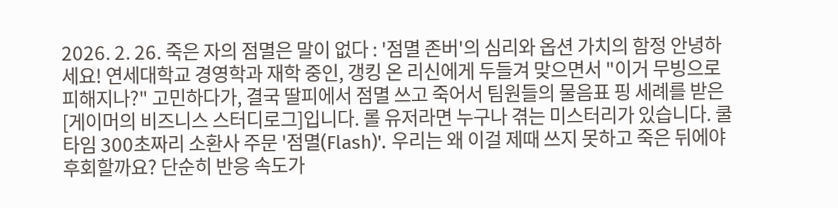2026. 2. 26. 죽은 자의 점멸은 말이 없다 : '점멸 존버'의 심리와 옵션 가치의 함정 안녕하세요! 연세대학교 경영학과 재학 중인, 갱킹 온 리신에게 두들겨 맞으면서 "이거 무빙으로 피해지나?" 고민하다가, 결국 딸피에서 점멸 쓰고 죽어서 팀원들의 물음표 핑 세례를 받은 [게이머의 비즈니스 스터디로그]입니다. 롤 유저라면 누구나 겪는 미스터리가 있습니다. 쿨타임 300초짜리 소환사 주문 '점멸(Flash)'. 우리는 왜 이걸 제때 쓰지 못하고 죽은 뒤에야 후회할까요? 단순히 반응 속도가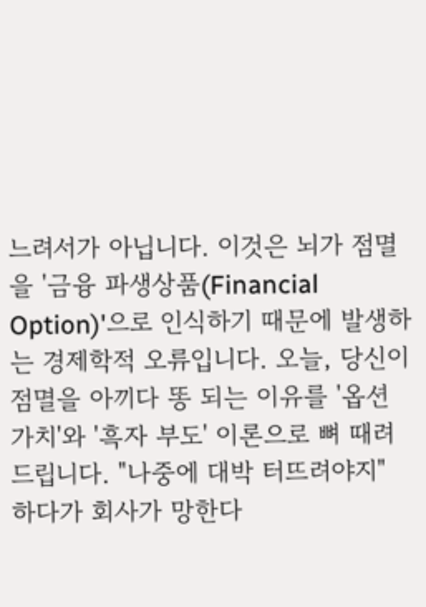느려서가 아닙니다. 이것은 뇌가 점멸을 '금융 파생상품(Financial Option)'으로 인식하기 때문에 발생하는 경제학적 오류입니다. 오늘, 당신이 점멸을 아끼다 똥 되는 이유를 '옵션 가치'와 '흑자 부도' 이론으로 뼈 때려 드립니다. "나중에 대박 터뜨려야지" 하다가 회사가 망한다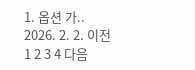1. 옵션 가.. 2026. 2. 2. 이전 1 2 3 4 다음